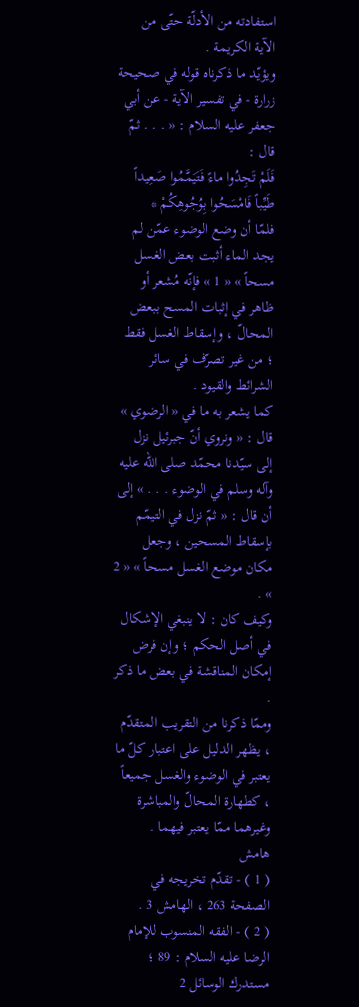استفادته من الأدلّة حتّى من الآية الكريمة .
ويؤيّد ما ذكرناه قوله في صحيحة زرارة - في تفسير الآية - عن أبي جعفر عليه السلام : « . . . ثمّ قال :
فَلَمْ تَجِدُوا ماءً فَتَيَمَّمُوا صَعِيداً طَيِّباً فَامْسَحُوا بِوُجُوهِكُمْ *
فلمّا أن وضع الوضوء عمّن لم يجد الماء أثبت بعض الغسل مسحاً » « 1 » فإنّه مُشعر أو ظاهر في إثبات المسح ببعض المحالّ ، وإسقاط الغسل فقط ؛ من غير تصرّف في سائر الشرائط والقيود .
كما يشعر به ما في « الرضوي » قال : « ونروي أنّ جبرئيل نزل إلى سيّدنا محمّد صلى الله عليه وآله وسلم في الوضوء . . . » إلى أن قال : « ثمّ نزل في التيمّم بإسقاط المسحين ، وجعل مكان موضع الغسل مسحاً » « 2 » .
وكيف كان : لا ينبغي الإشكال في أصل الحكم ؛ وإن فرض إمكان المناقشة في بعض ما ذكر .
وممّا ذكرنا من التقريب المتقدّم ، يظهر الدليل على اعتبار كلّ ما يعتبر في الوضوء والغسل جميعاً ، كطهارة المحالّ والمباشرة وغيرهما ممّا يعتبر فيهما .
هامش
( 1 ) - تقدّم تخريجه في الصفحة 263 ، الهامش 3 .
( 2 ) - الفقه المنسوب للإمام الرضا عليه السلام : 89 ؛ مستدرك الوسائل 2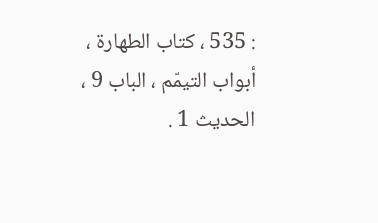: 535 ، كتاب الطهارة ، أبواب التيمّم ، الباب 9 ، الحديث 1 .